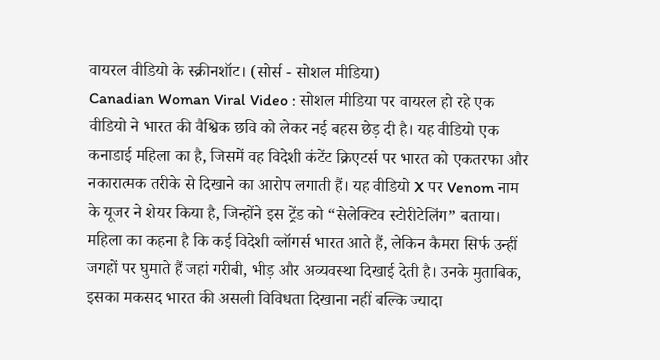वायरल वीडियो के स्क्रीनशॉट। (सोर्स - सोशल मीडिया)
Canadian Woman Viral Video : सोशल मीडिया पर वायरल हो रहे एक वीडियो ने भारत की वैश्विक छवि को लेकर नई बहस छेड़ दी है। यह वीडियो एक कनाडाई महिला का है, जिसमें वह विदेशी कंटेंट क्रिएटर्स पर भारत को एकतरफा और नकारात्मक तरीके से दिखाने का आरोप लगाती हैं। यह वीडियो X पर Venom नाम के यूजर ने शेयर किया है, जिन्होंने इस ट्रेंड को “सेलेक्टिव स्टोरीटेलिंग” बताया।
महिला का कहना है कि कई विदेशी व्लॉगर्स भारत आते हैं, लेकिन कैमरा सिर्फ उन्हीं जगहों पर घुमाते हैं जहां गरीबी, भीड़ और अव्यवस्था दिखाई देती है। उनके मुताबिक, इसका मकसद भारत की असली विविधता दिखाना नहीं बल्कि ज्यादा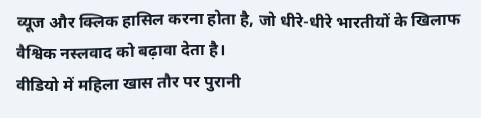व्यूज और क्लिक हासिल करना होता है, जो धीरे-धीरे भारतीयों के खिलाफ वैश्विक नस्लवाद को बढ़ावा देता है।
वीडियो में महिला खास तौर पर पुरानी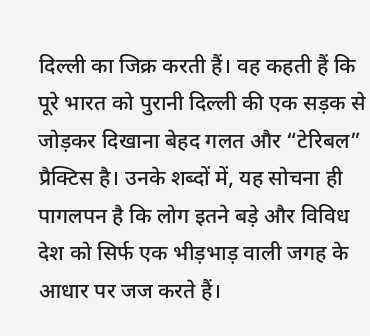दिल्ली का जिक्र करती हैं। वह कहती हैं कि पूरे भारत को पुरानी दिल्ली की एक सड़क से जोड़कर दिखाना बेहद गलत और “टेरिबल” प्रैक्टिस है। उनके शब्दों में, यह सोचना ही पागलपन है कि लोग इतने बड़े और विविध देश को सिर्फ एक भीड़भाड़ वाली जगह के आधार पर जज करते हैं।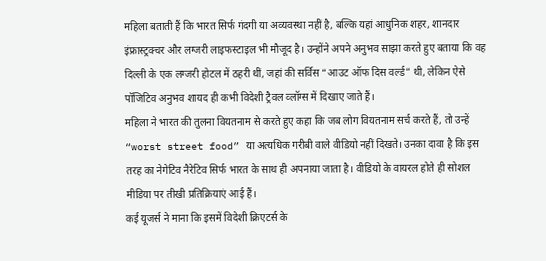महिला बताती हैं कि भारत सिर्फ गंदगी या अव्यवस्था नहीं है, बल्कि यहां आधुनिक शहर, शानदार इंफ्रास्ट्रक्चर और लग्जरी लाइफस्टाइल भी मौजूद है। उन्होंने अपने अनुभव साझा करते हुए बताया कि वह दिल्ली के एक लग्जरी होटल में ठहरी थीं, जहां की सर्विस “आउट ऑफ दिस वर्ल्ड” थी, लेकिन ऐसे पॉजिटिव अनुभव शायद ही कभी विदेशी ट्रैवल व्लॉग्स में दिखाए जाते हैं।
महिला ने भारत की तुलना वियतनाम से करते हुए कहा कि जब लोग वियतनाम सर्च करते हैं, तो उन्हें “worst street food” या अत्यधिक गरीबी वाले वीडियो नहीं दिखते। उनका दावा है कि इस तरह का नेगेटिव नैरेटिव सिर्फ भारत के साथ ही अपनाया जाता है। वीडियो के वायरल होते ही सोशल मीडिया पर तीखी प्रतिक्रियाएं आई हैं।
कई यूजर्स ने माना कि इसमें विदेशी क्रिएटर्स के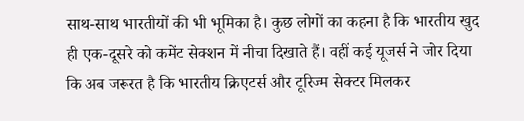साथ-साथ भारतीयों की भी भूमिका है। कुछ लोगों का कहना है कि भारतीय खुद ही एक-दूसरे को कमेंट सेक्शन में नीचा दिखाते हैं। वहीं कई यूजर्स ने जोर दिया कि अब जरूरत है कि भारतीय क्रिएटर्स और टूरिज्म सेक्टर मिलकर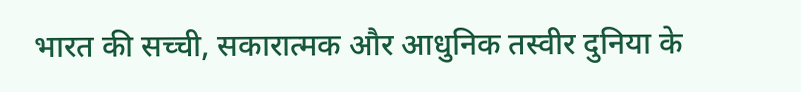भारत की सच्ची, सकारात्मक और आधुनिक तस्वीर दुनिया के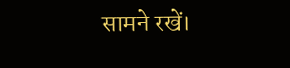सामने रखें।